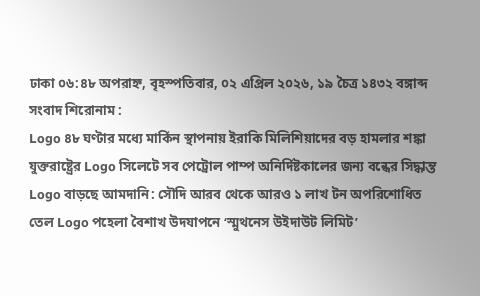ঢাকা ০৬:৪৮ অপরাহ্ন, বৃহস্পতিবার, ০২ এপ্রিল ২০২৬, ১৯ চৈত্র ১৪৩২ বঙ্গাব্দ
সংবাদ শিরোনাম :
Logo ৪৮ ঘণ্টার মধ্যে মার্কিন স্থাপনায় ইরাকি মিলিশিয়াদের বড় হামলার শঙ্কা যুক্তরাষ্ট্রের Logo সিলেটে সব পেট্রোল পাম্প অনির্দিষ্টকালের জন্য বন্ধের সিদ্ধান্ত Logo বাড়ছে আমদানি: সৌদি আরব থেকে আরও ১ লাখ টন অপরিশোধিত তেল Logo পহেলা বৈশাখ উদযাপনে ‘স্মুথনেস উইদাউট লিমিট’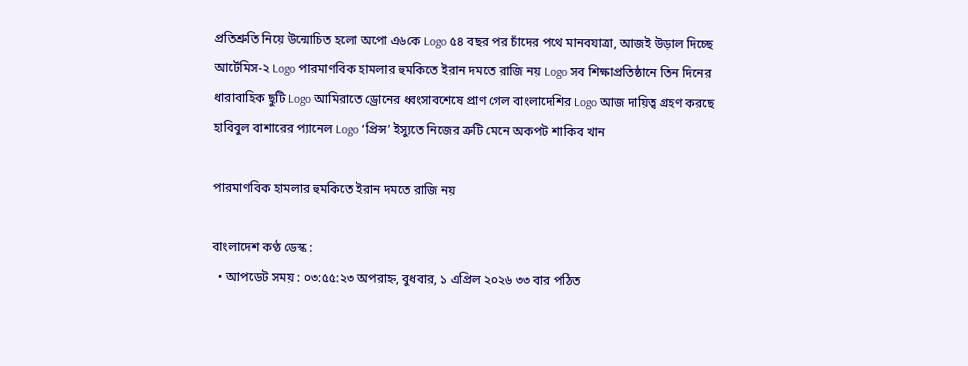প্রতিশ্রুতি নিয়ে উন্মোচিত হলো অপো এ৬কে Logo ৫৪ বছর পর চাঁদের পথে মানবযাত্রা, আজই উড়াল দিচ্ছে আর্টেমিস-২ Logo পারমাণবিক হামলার হুমকিতে ইরান দমতে রাজি নয় Logo সব শিক্ষাপ্রতিষ্ঠানে তিন দিনের ধারাবাহিক ছুটি Logo আমিরাতে ড্রোনের ধ্বংসাবশেষে প্রাণ গেল বাংলাদেশির Logo আজ দায়িত্ব গ্রহণ করছে হাবিবুল বাশারের প্যানেল Logo ‘প্রিন্স’ ইস্যুতে নিজের ত্রুটি মেনে অকপট শাকিব খান

পারমাণবিক হামলার হুমকিতে ইরান দমতে রাজি নয়

বাংলাদেশ কণ্ঠ ডেস্ক :
  • আপডেট সময় : ০৩:৫৫:২৩ অপরাহ্ন, বুধবার, ১ এপ্রিল ২০২৬ ৩৩ বার পঠিত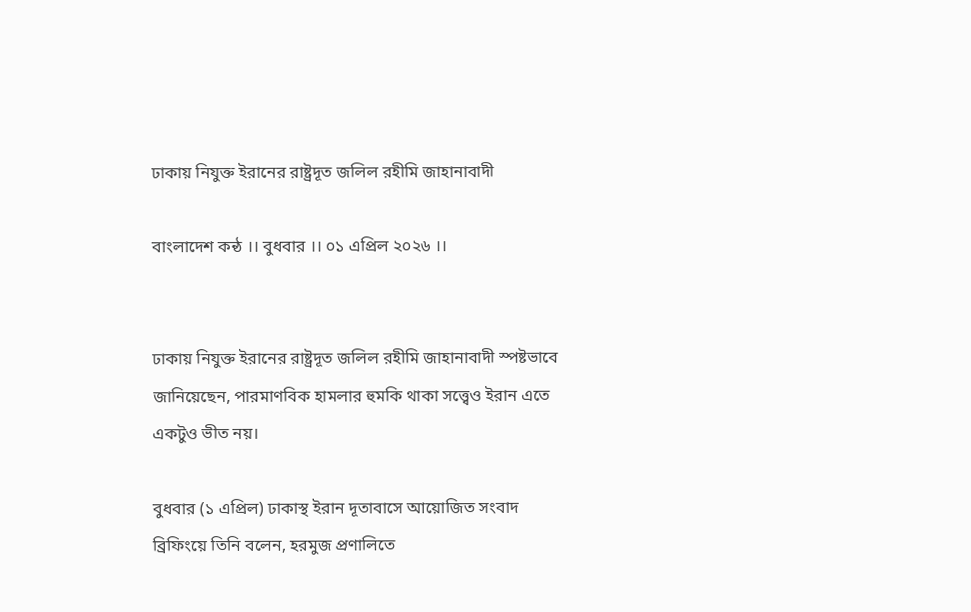ঢাকায় নিযুক্ত ইরানের রাষ্ট্রদূত জলিল রহীমি জাহানাবাদী

বাংলাদেশ কন্ঠ ।। বুধবার ।। ০১ এপ্রিল ২০২৬ ।।


ঢাকায় নিযুক্ত ইরানের রাষ্ট্রদূত জলিল রহীমি জাহানাবাদী স্পষ্টভাবে জানিয়েছেন, পারমাণবিক হামলার হুমকি থাকা সত্ত্বেও ইরান এতে একটুও ভীত নয়।

বুধবার (১ এপ্রিল) ঢাকাস্থ ইরান দূতাবাসে আয়োজিত সংবাদ ব্রিফিংয়ে তিনি বলেন, হরমুজ প্রণালিতে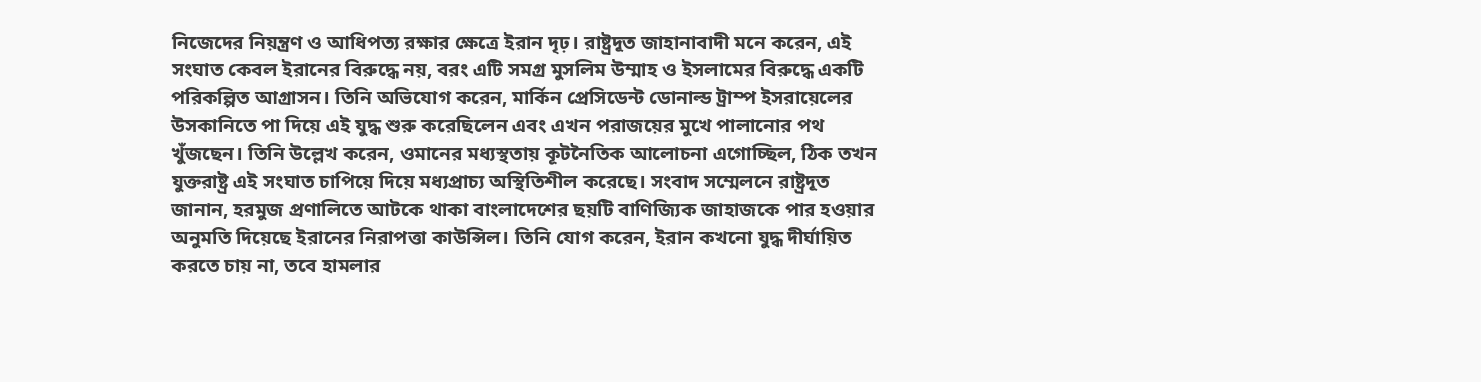নিজেদের নিয়ন্ত্রণ ও আধিপত্য রক্ষার ক্ষেত্রে ইরান দৃঢ়। রাষ্ট্রদূত জাহানাবাদী মনে করেন, এই সংঘাত কেবল ইরানের বিরুদ্ধে নয়, বরং এটি সমগ্র মুসলিম উম্মাহ ও ইসলামের বিরুদ্ধে একটি পরিকল্পিত আগ্রাসন। তিনি অভিযোগ করেন, মার্কিন প্রেসিডেন্ট ডোনাল্ড ট্রাম্প ইসরায়েলের উসকানিতে পা দিয়ে এই যুদ্ধ শুরু করেছিলেন এবং এখন পরাজয়ের মুখে পালানোর পথ খুঁজছেন। তিনি উল্লেখ করেন, ওমানের মধ্যস্থতায় কূটনৈতিক আলোচনা এগোচ্ছিল, ঠিক তখন যুক্তরাষ্ট্র এই সংঘাত চাপিয়ে দিয়ে মধ্যপ্রাচ্য অস্থিতিশীল করেছে। সংবাদ সম্মেলনে রাষ্ট্রদূত জানান, হরমুজ প্রণালিতে আটকে থাকা বাংলাদেশের ছয়টি বাণিজ্যিক জাহাজকে পার হওয়ার অনুমতি দিয়েছে ইরানের নিরাপত্তা কাউন্সিল। তিনি যোগ করেন, ইরান কখনো যুদ্ধ দীর্ঘায়িত করতে চায় না, তবে হামলার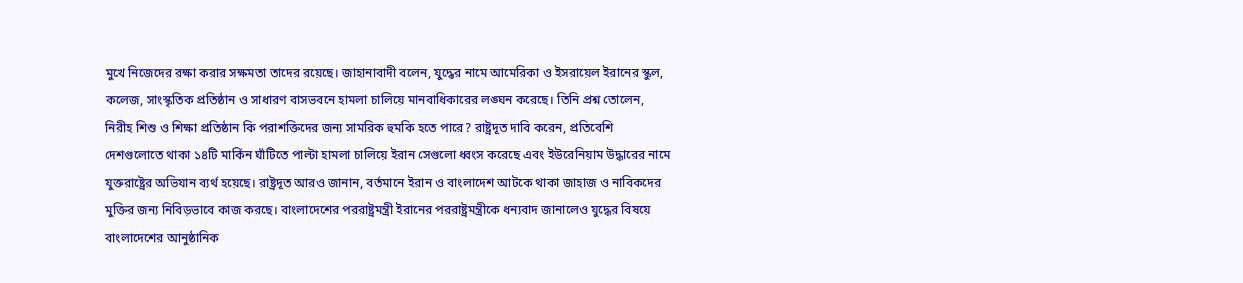মুখে নিজেদের রক্ষা করার সক্ষমতা তাদের রয়েছে। জাহানাবাদী বলেন, যুদ্ধের নামে আমেরিকা ও ইসরায়েল ইরানের স্কুল, কলেজ, সাংস্কৃতিক প্রতিষ্ঠান ও সাধারণ বাসভবনে হামলা চালিয়ে মানবাধিকারের লঙ্ঘন করেছে। তিনি প্রশ্ন তোলেন, নিরীহ শিশু ও শিক্ষা প্রতিষ্ঠান কি পরাশক্তিদের জন্য সামরিক হুমকি হতে পারে? রাষ্ট্রদূত দাবি করেন, প্রতিবেশি দেশগুলোতে থাকা ১৪টি মার্কিন ঘাঁটিতে পাল্টা হামলা চালিয়ে ইরান সেগুলো ধ্বংস করেছে এবং ইউরেনিয়াম উদ্ধারের নামে যুক্তরাষ্ট্রের অভিযান ব্যর্থ হয়েছে। রাষ্ট্রদূত আরও জানান, বর্তমানে ইরান ও বাংলাদেশ আটকে থাকা জাহাজ ও নাবিকদের মুক্তির জন্য নিবিড়ভাবে কাজ করছে। বাংলাদেশের পররাষ্ট্রমন্ত্রী ইরানের পররাষ্ট্রমন্ত্রীকে ধন্যবাদ জানালেও যুদ্ধের বিষয়ে বাংলাদেশের আনুষ্ঠানিক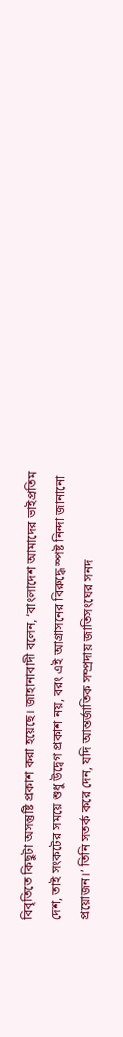বিবৃতিতে কিছুটা অসন্তুষ্টি প্রকাশ করা হয়েছে। জাহানাবাদী বলেন, ‘বাংলাদেশ আমাদের ভাইপ্রতিম দেশ, তাই সংকটের সময়ে শুধু উদ্বেগ প্রকাশ নয়, বরং এই আগ্রাসনের বিরুদ্ধে স্পষ্ট নিন্দা জানানো প্রয়োজন।’ তিনি সতর্ক করে দেন, যদি আন্তর্জাতিক সম্প্রদায় জাতিসংঘের সনদ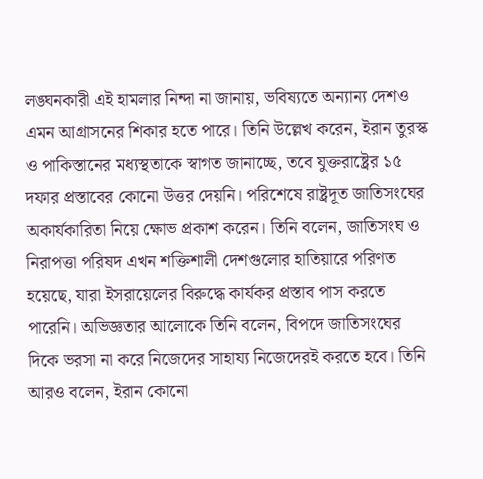লঙ্ঘনকারী এই হামলার নিন্দা না জানায়, ভবিষ্যতে অন্যান্য দেশও এমন আগ্রাসনের শিকার হতে পারে। তিনি উল্লেখ করেন, ইরান তুরস্ক ও পাকিস্তানের মধ্যস্থতাকে স্বাগত জানাচ্ছে, তবে যুক্তরাষ্ট্রের ১৫ দফার প্রস্তাবের কোনো উত্তর দেয়নি। পরিশেষে রাষ্ট্রদূত জাতিসংঘের অকার্যকারিতা নিয়ে ক্ষোভ প্রকাশ করেন। তিনি বলেন, জাতিসংঘ ও নিরাপত্তা পরিষদ এখন শক্তিশালী দেশগুলোর হাতিয়ারে পরিণত হয়েছে, যারা ইসরায়েলের বিরুদ্ধে কার্যকর প্রস্তাব পাস করতে পারেনি। অভিজ্ঞতার আলোকে তিনি বলেন, বিপদে জাতিসংঘের দিকে ভরসা না করে নিজেদের সাহায্য নিজেদেরই করতে হবে। তিনি আরও বলেন, ইরান কোনো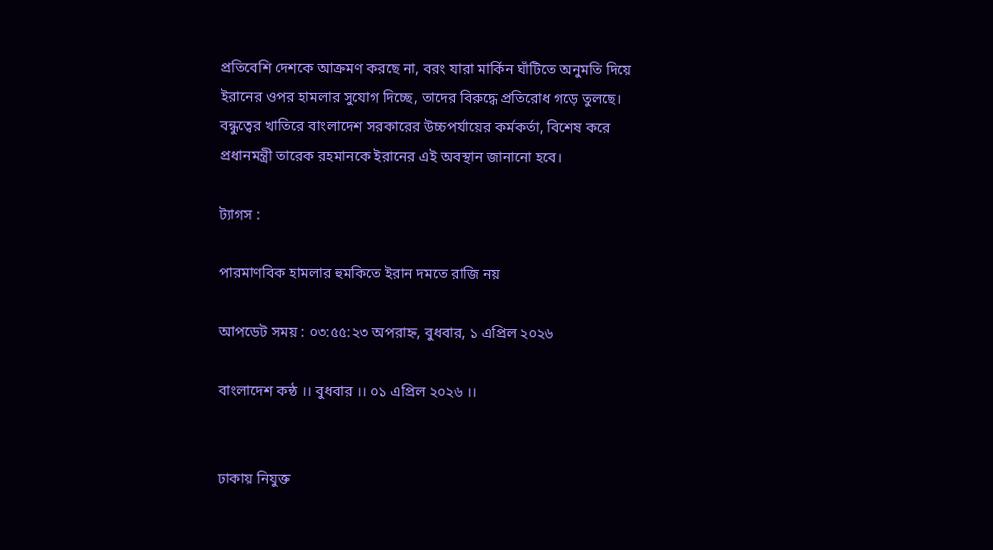প্রতিবেশি দেশকে আক্রমণ করছে না, বরং যারা মার্কিন ঘাঁটিতে অনুমতি দিয়ে ইরানের ওপর হামলার সুযোগ দিচ্ছে, তাদের বিরুদ্ধে প্রতিরোধ গড়ে তুলছে। বন্ধুত্বের খাতিরে বাংলাদেশ সরকারের উচ্চপর্যায়ের কর্মকর্তা, বিশেষ করে প্রধানমন্ত্রী তারেক রহমানকে ইরানের এই অবস্থান জানানো হবে।

ট্যাগস :

পারমাণবিক হামলার হুমকিতে ইরান দমতে রাজি নয়

আপডেট সময় : ০৩:৫৫:২৩ অপরাহ্ন, বুধবার, ১ এপ্রিল ২০২৬

বাংলাদেশ কন্ঠ ।। বুধবার ।। ০১ এপ্রিল ২০২৬ ।।


ঢাকায় নিযুক্ত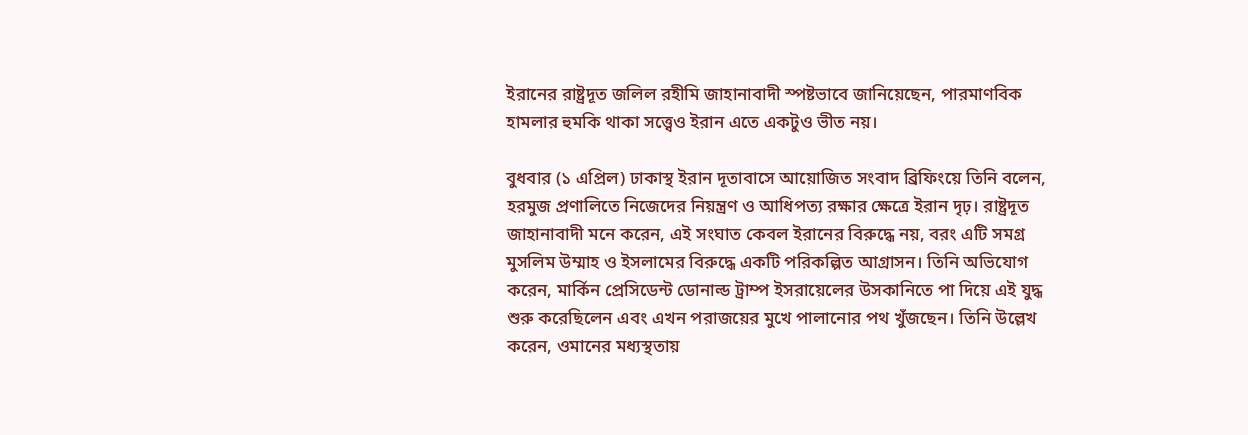ইরানের রাষ্ট্রদূত জলিল রহীমি জাহানাবাদী স্পষ্টভাবে জানিয়েছেন, পারমাণবিক হামলার হুমকি থাকা সত্ত্বেও ইরান এতে একটুও ভীত নয়।

বুধবার (১ এপ্রিল) ঢাকাস্থ ইরান দূতাবাসে আয়োজিত সংবাদ ব্রিফিংয়ে তিনি বলেন, হরমুজ প্রণালিতে নিজেদের নিয়ন্ত্রণ ও আধিপত্য রক্ষার ক্ষেত্রে ইরান দৃঢ়। রাষ্ট্রদূত জাহানাবাদী মনে করেন, এই সংঘাত কেবল ইরানের বিরুদ্ধে নয়, বরং এটি সমগ্র মুসলিম উম্মাহ ও ইসলামের বিরুদ্ধে একটি পরিকল্পিত আগ্রাসন। তিনি অভিযোগ করেন, মার্কিন প্রেসিডেন্ট ডোনাল্ড ট্রাম্প ইসরায়েলের উসকানিতে পা দিয়ে এই যুদ্ধ শুরু করেছিলেন এবং এখন পরাজয়ের মুখে পালানোর পথ খুঁজছেন। তিনি উল্লেখ করেন, ওমানের মধ্যস্থতায়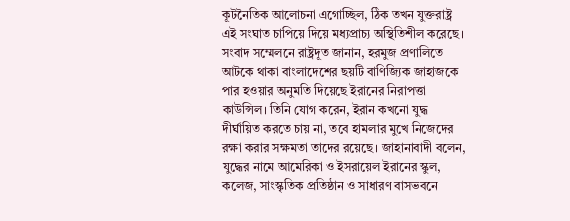কূটনৈতিক আলোচনা এগোচ্ছিল, ঠিক তখন যুক্তরাষ্ট্র এই সংঘাত চাপিয়ে দিয়ে মধ্যপ্রাচ্য অস্থিতিশীল করেছে। সংবাদ সম্মেলনে রাষ্ট্রদূত জানান, হরমুজ প্রণালিতে আটকে থাকা বাংলাদেশের ছয়টি বাণিজ্যিক জাহাজকে পার হওয়ার অনুমতি দিয়েছে ইরানের নিরাপত্তা কাউন্সিল। তিনি যোগ করেন, ইরান কখনো যুদ্ধ দীর্ঘায়িত করতে চায় না, তবে হামলার মুখে নিজেদের রক্ষা করার সক্ষমতা তাদের রয়েছে। জাহানাবাদী বলেন, যুদ্ধের নামে আমেরিকা ও ইসরায়েল ইরানের স্কুল, কলেজ, সাংস্কৃতিক প্রতিষ্ঠান ও সাধারণ বাসভবনে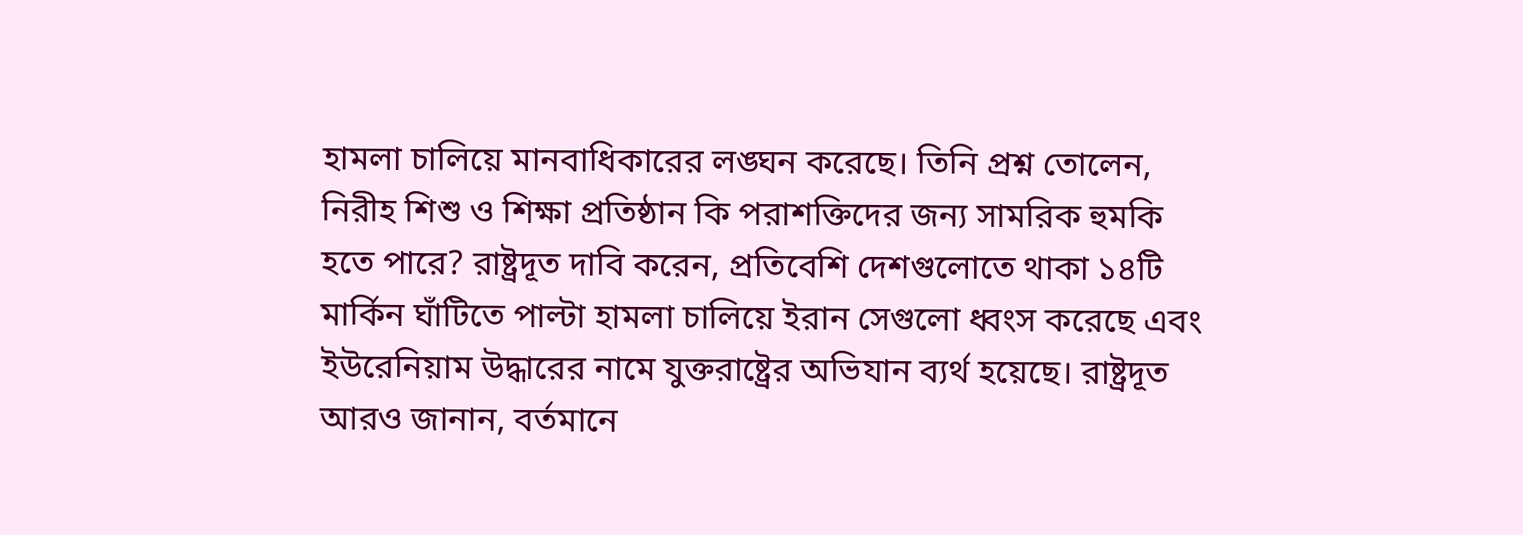হামলা চালিয়ে মানবাধিকারের লঙ্ঘন করেছে। তিনি প্রশ্ন তোলেন, নিরীহ শিশু ও শিক্ষা প্রতিষ্ঠান কি পরাশক্তিদের জন্য সামরিক হুমকি হতে পারে? রাষ্ট্রদূত দাবি করেন, প্রতিবেশি দেশগুলোতে থাকা ১৪টি মার্কিন ঘাঁটিতে পাল্টা হামলা চালিয়ে ইরান সেগুলো ধ্বংস করেছে এবং ইউরেনিয়াম উদ্ধারের নামে যুক্তরাষ্ট্রের অভিযান ব্যর্থ হয়েছে। রাষ্ট্রদূত আরও জানান, বর্তমানে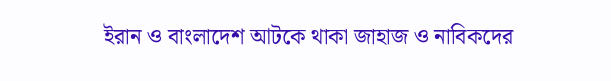ইরান ও বাংলাদেশ আটকে থাকা জাহাজ ও নাবিকদের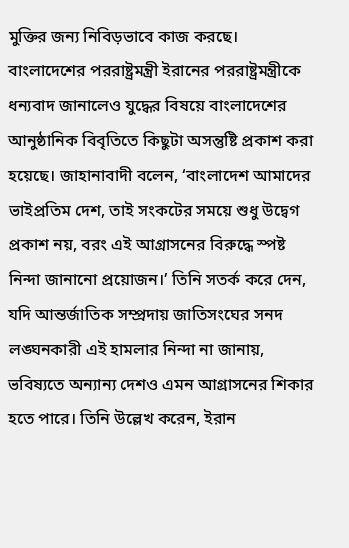মুক্তির জন্য নিবিড়ভাবে কাজ করছে। বাংলাদেশের পররাষ্ট্রমন্ত্রী ইরানের পররাষ্ট্রমন্ত্রীকে ধন্যবাদ জানালেও যুদ্ধের বিষয়ে বাংলাদেশের আনুষ্ঠানিক বিবৃতিতে কিছুটা অসন্তুষ্টি প্রকাশ করা হয়েছে। জাহানাবাদী বলেন, ‘বাংলাদেশ আমাদের ভাইপ্রতিম দেশ, তাই সংকটের সময়ে শুধু উদ্বেগ প্রকাশ নয়, বরং এই আগ্রাসনের বিরুদ্ধে স্পষ্ট নিন্দা জানানো প্রয়োজন।’ তিনি সতর্ক করে দেন, যদি আন্তর্জাতিক সম্প্রদায় জাতিসংঘের সনদ লঙ্ঘনকারী এই হামলার নিন্দা না জানায়, ভবিষ্যতে অন্যান্য দেশও এমন আগ্রাসনের শিকার হতে পারে। তিনি উল্লেখ করেন, ইরান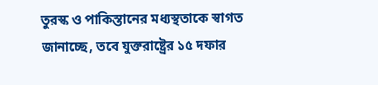তুরস্ক ও পাকিস্তানের মধ্যস্থতাকে স্বাগত জানাচ্ছে, তবে যুক্তরাষ্ট্রের ১৫ দফার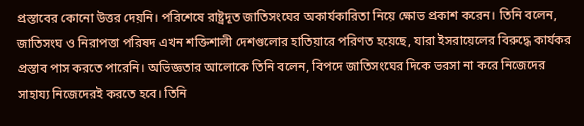প্রস্তাবের কোনো উত্তর দেয়নি। পরিশেষে রাষ্ট্রদূত জাতিসংঘের অকার্যকারিতা নিয়ে ক্ষোভ প্রকাশ করেন। তিনি বলেন, জাতিসংঘ ও নিরাপত্তা পরিষদ এখন শক্তিশালী দেশগুলোর হাতিয়ারে পরিণত হয়েছে, যারা ইসরায়েলের বিরুদ্ধে কার্যকর প্রস্তাব পাস করতে পারেনি। অভিজ্ঞতার আলোকে তিনি বলেন, বিপদে জাতিসংঘের দিকে ভরসা না করে নিজেদের সাহায্য নিজেদেরই করতে হবে। তিনি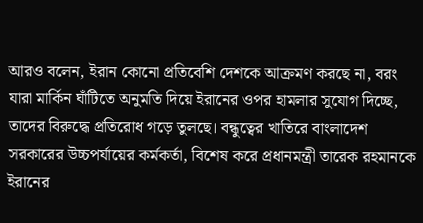আরও বলেন, ইরান কোনো প্রতিবেশি দেশকে আক্রমণ করছে না, বরং যারা মার্কিন ঘাঁটিতে অনুমতি দিয়ে ইরানের ওপর হামলার সুযোগ দিচ্ছে, তাদের বিরুদ্ধে প্রতিরোধ গড়ে তুলছে। বন্ধুত্বের খাতিরে বাংলাদেশ সরকারের উচ্চপর্যায়ের কর্মকর্তা, বিশেষ করে প্রধানমন্ত্রী তারেক রহমানকে ইরানের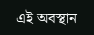এই অবস্থান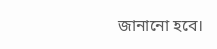জানানো হবে।